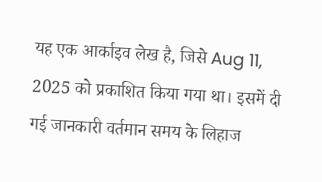यह एक आर्काइव लेख है, जिसे Aug 11, 2025 को प्रकाशित किया गया था। इसमें दी गई जानकारी वर्तमान समय के लिहाज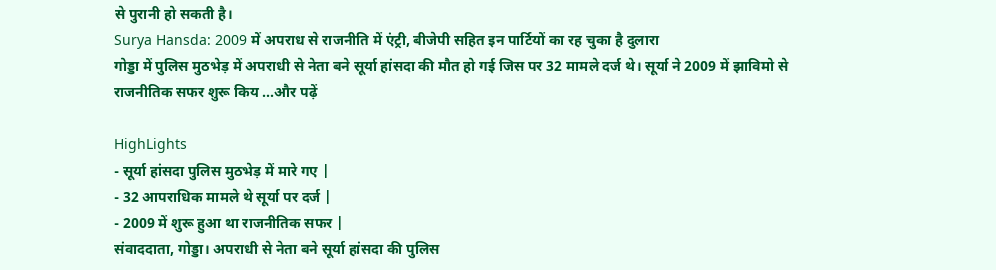से पुरानी हो सकती है।
Surya Hansda: 2009 में अपराध से राजनीति में एंट्री, बीजेपी सहित इन पार्टियों का रह चुका है दुलारा
गोड्डा में पुलिस मुठभेड़ में अपराधी से नेता बने सूर्या हांसदा की मौत हो गई जिस पर 32 मामले दर्ज थे। सूर्या ने 2009 में झाविमो से राजनीतिक सफर शुरू किय ...और पढ़ें

HighLights
- सूर्या हांसदा पुलिस मुठभेड़ में मारे गए |
- 32 आपराधिक मामले थे सूर्या पर दर्ज |
- 2009 में शुरू हुआ था राजनीतिक सफर |
संवाददाता, गोड्डा। अपराधी से नेता बने सूर्या हांसदा की पुलिस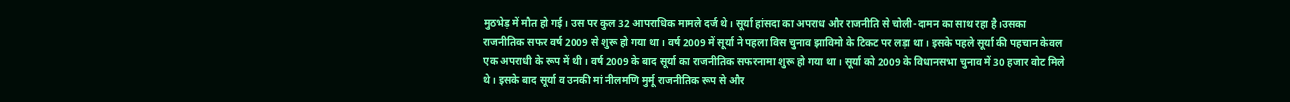मुठभेड़ में मौत हो गई। उस पर कुल 32 आपराधिक मामले दर्ज थे। सूर्या हांसदा का अपराध और राजनीति से चोली-दामन का साथ रहा है।उसका राजनीतिक सफर वर्ष 2009 से शुरू हो गया था। वर्ष 2009 में सूर्या ने पहला विस चुनाव झाविमो के टिकट पर लड़ा था। इसके पहले सूर्या की पहचान केवल एक अपराधी के रूप में थी। वर्ष 2009 के बाद सूर्या का राजनीतिक सफरनामा शुरू हो गया था। सूर्या को 2009 के विधानसभा चुनाव में 30 हजार वोट मिले थे। इसके बाद सूर्या व उनकी मां नीलमणि मुर्मू राजनीतिक रूप से और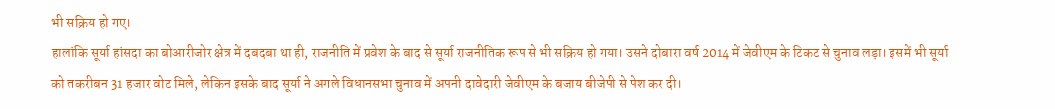भी सक्रिय हो गए।
हालांकि सूर्या हांसदा का बोआरीजोर क्षेत्र में दबदबा था ही, राजनीति में प्रवेश के बाद से सूर्या राजनीतिक रूप से भी सक्रिय हो गया। उसने दोबारा वर्ष 2014 में जेवीएम के टिकट से चुनाव लड़ा। इसमें भी सूर्या को तकरीबन 31 हजार वोट मिले, लेकिन इसके बाद सूर्या ने अगले विधानसभा चुनाव में अपनी दावेदारी जेवीएम के बजाय बीजेपी से पेश कर दी।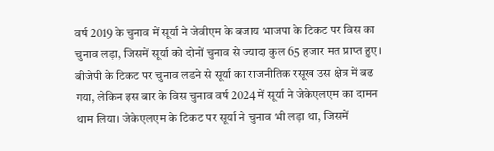वर्ष 2019 के चुनाव में सूर्या ने जेवीएम के बजाय भाजपा के टिकट पर विस का चुनाव लड़ा, जिसमें सूर्या को दोनों चुनाव से ज्यादा कुल 65 हजार मत प्राप्त हुए। बीजेपी के टिकट पर चुनाव लडने से सूर्या का राजनीतिक रसूख उस क्षेत्र में बढ गया, लेकिन इस बार के विस चुनाव वर्ष 2024 में सूर्या ने जेकेएलएम का दामन थाम लिया। जेकेएलएम के टिकट पर सूर्या ने चुनाव भी लड़ा था, जिसमें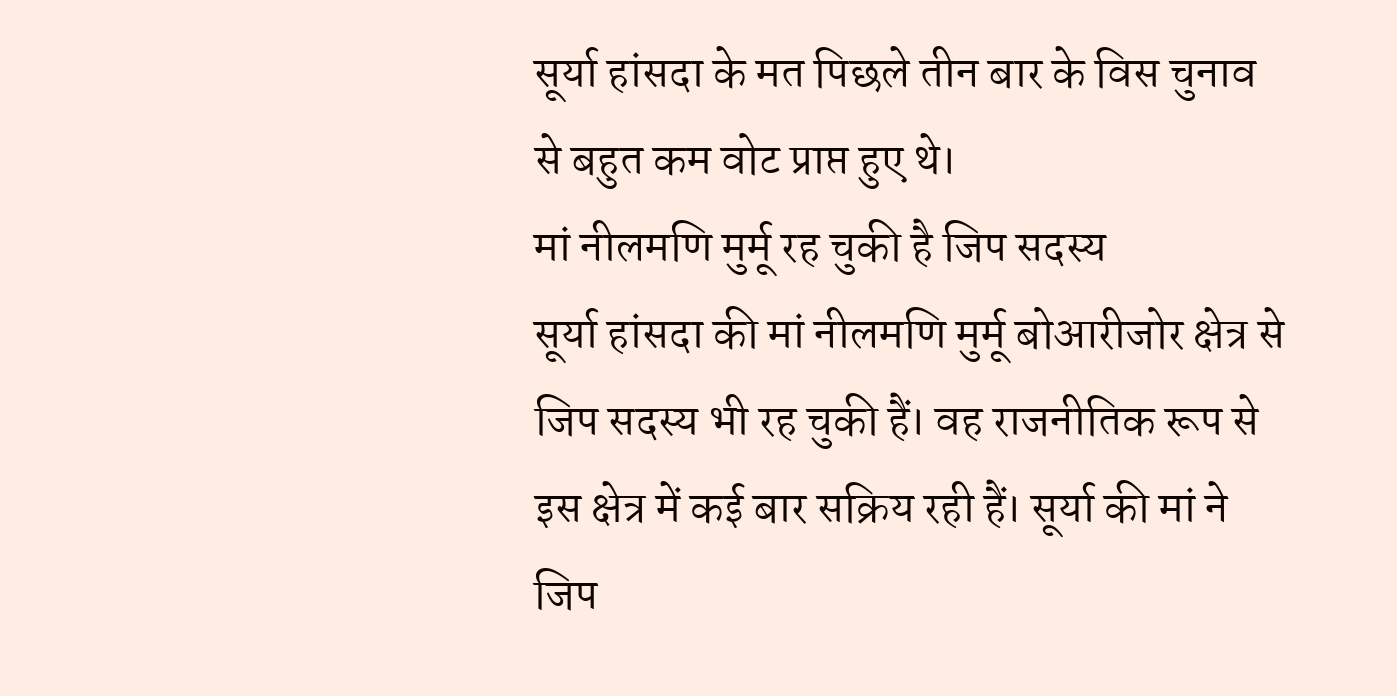सूर्या हांसदा के मत पिछले तीन बार के विस चुनाव से बहुत कम वोट प्राप्त हुए थे।
मां नीलमणि मुर्मू रह चुकी है जिप सदस्य
सूर्या हांसदा की मां नीलमणि मुर्मू बोआरीजोर क्षेत्र से जिप सदस्य भी रह चुकी हैं। वह राजनीतिक रूप से इस क्षेत्र में कई बार सक्रिय रही हैं। सूर्या की मां ने जिप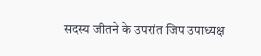सदस्य जीतने के उपरांत जिप उपाध्यक्ष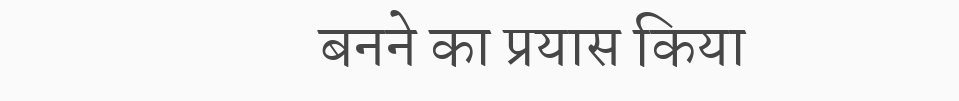बनने का प्रयास किया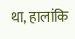था, हालांकि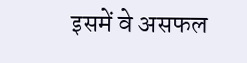इसमें वे असफल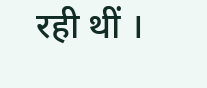रही थीं ।